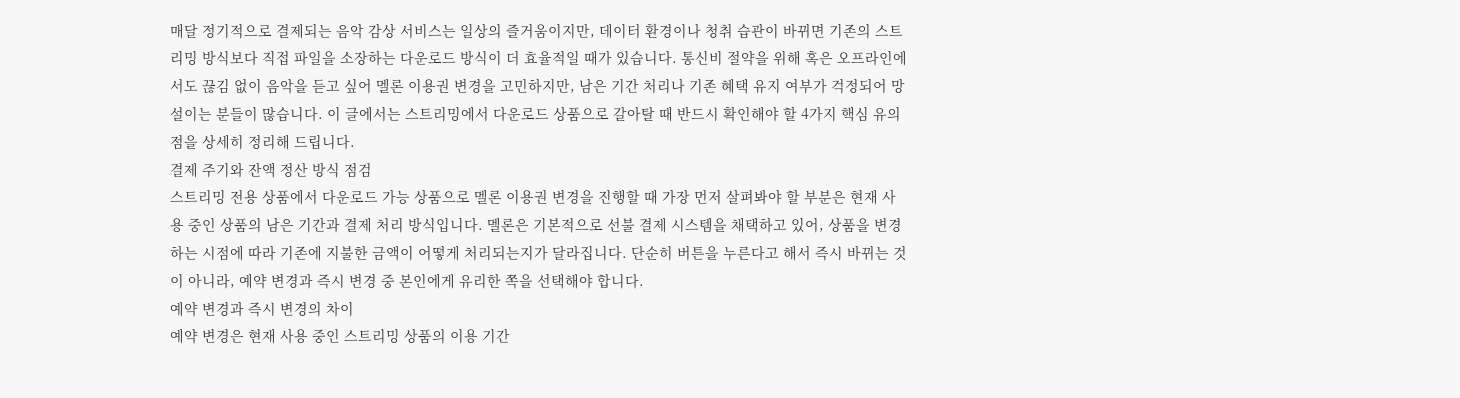매달 정기적으로 결제되는 음악 감상 서비스는 일상의 즐거움이지만, 데이터 환경이나 청취 습관이 바뀌면 기존의 스트리밍 방식보다 직접 파일을 소장하는 다운로드 방식이 더 효율적일 때가 있습니다. 통신비 절약을 위해 혹은 오프라인에서도 끊김 없이 음악을 듣고 싶어 멜론 이용권 변경을 고민하지만, 남은 기간 처리나 기존 혜택 유지 여부가 걱정되어 망설이는 분들이 많습니다. 이 글에서는 스트리밍에서 다운로드 상품으로 갈아탈 때 반드시 확인해야 할 4가지 핵심 유의점을 상세히 정리해 드립니다.
결제 주기와 잔액 정산 방식 점검
스트리밍 전용 상품에서 다운로드 가능 상품으로 멜론 이용권 변경을 진행할 때 가장 먼저 살펴봐야 할 부분은 현재 사용 중인 상품의 남은 기간과 결제 처리 방식입니다. 멜론은 기본적으로 선불 결제 시스템을 채택하고 있어, 상품을 변경하는 시점에 따라 기존에 지불한 금액이 어떻게 처리되는지가 달라집니다. 단순히 버튼을 누른다고 해서 즉시 바뀌는 것이 아니라, 예약 변경과 즉시 변경 중 본인에게 유리한 쪽을 선택해야 합니다.
예약 변경과 즉시 변경의 차이
예약 변경은 현재 사용 중인 스트리밍 상품의 이용 기간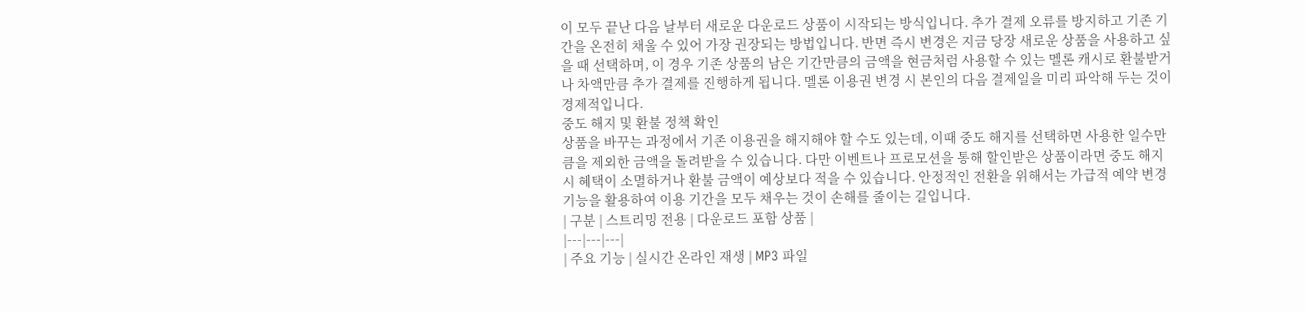이 모두 끝난 다음 날부터 새로운 다운로드 상품이 시작되는 방식입니다. 추가 결제 오류를 방지하고 기존 기간을 온전히 채울 수 있어 가장 권장되는 방법입니다. 반면 즉시 변경은 지금 당장 새로운 상품을 사용하고 싶을 때 선택하며, 이 경우 기존 상품의 남은 기간만큼의 금액을 현금처럼 사용할 수 있는 멜론 캐시로 환불받거나 차액만큼 추가 결제를 진행하게 됩니다. 멜론 이용권 변경 시 본인의 다음 결제일을 미리 파악해 두는 것이 경제적입니다.
중도 해지 및 환불 정책 확인
상품을 바꾸는 과정에서 기존 이용권을 해지해야 할 수도 있는데, 이때 중도 해지를 선택하면 사용한 일수만큼을 제외한 금액을 돌려받을 수 있습니다. 다만 이벤트나 프로모션을 통해 할인받은 상품이라면 중도 해지 시 혜택이 소멸하거나 환불 금액이 예상보다 적을 수 있습니다. 안정적인 전환을 위해서는 가급적 예약 변경 기능을 활용하여 이용 기간을 모두 채우는 것이 손해를 줄이는 길입니다.
| 구분 | 스트리밍 전용 | 다운로드 포함 상품 |
|---|---|---|
| 주요 기능 | 실시간 온라인 재생 | MP3 파일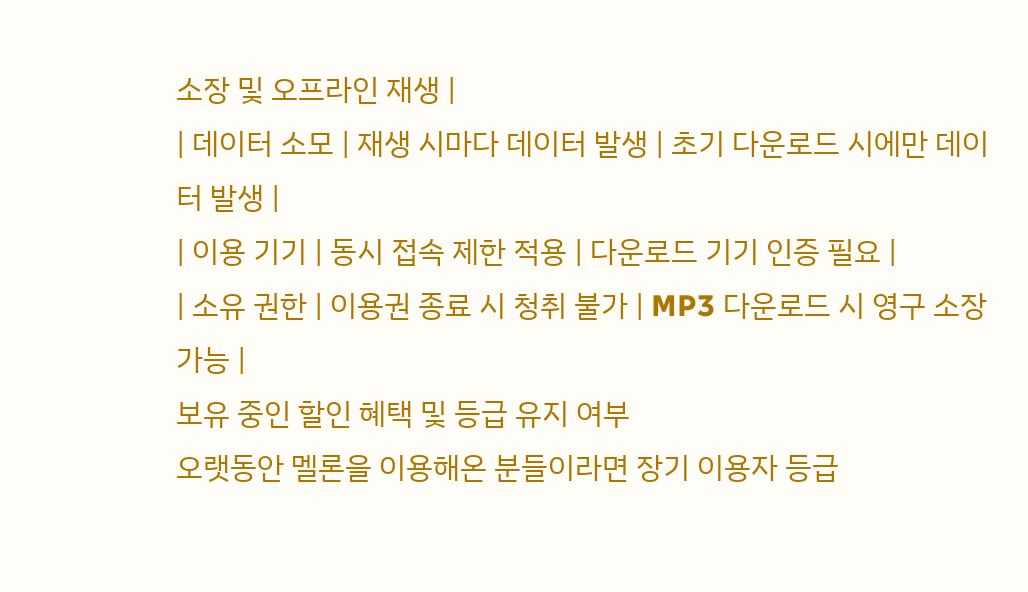소장 및 오프라인 재생 |
| 데이터 소모 | 재생 시마다 데이터 발생 | 초기 다운로드 시에만 데이터 발생 |
| 이용 기기 | 동시 접속 제한 적용 | 다운로드 기기 인증 필요 |
| 소유 권한 | 이용권 종료 시 청취 불가 | MP3 다운로드 시 영구 소장 가능 |
보유 중인 할인 혜택 및 등급 유지 여부
오랫동안 멜론을 이용해온 분들이라면 장기 이용자 등급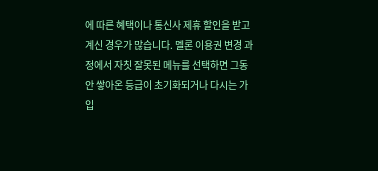에 따른 혜택이나 통신사 제휴 할인을 받고 계신 경우가 많습니다. 멜론 이용권 변경 과정에서 자칫 잘못된 메뉴를 선택하면 그동안 쌓아온 등급이 초기화되거나 다시는 가입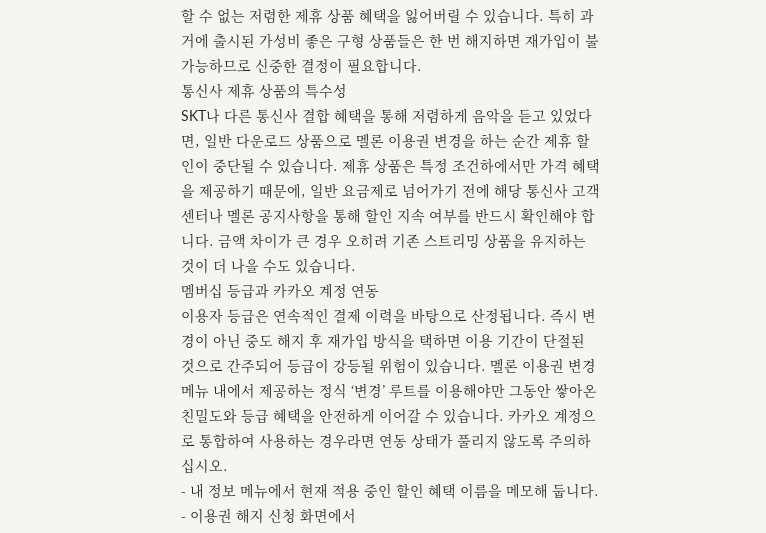할 수 없는 저렴한 제휴 상품 혜택을 잃어버릴 수 있습니다. 특히 과거에 출시된 가성비 좋은 구형 상품들은 한 번 해지하면 재가입이 불가능하므로 신중한 결정이 필요합니다.
통신사 제휴 상품의 특수성
SKT나 다른 통신사 결합 혜택을 통해 저렴하게 음악을 듣고 있었다면, 일반 다운로드 상품으로 멜론 이용권 변경을 하는 순간 제휴 할인이 중단될 수 있습니다. 제휴 상품은 특정 조건하에서만 가격 혜택을 제공하기 때문에, 일반 요금제로 넘어가기 전에 해당 통신사 고객센터나 멜론 공지사항을 통해 할인 지속 여부를 반드시 확인해야 합니다. 금액 차이가 큰 경우 오히려 기존 스트리밍 상품을 유지하는 것이 더 나을 수도 있습니다.
멤버십 등급과 카카오 계정 연동
이용자 등급은 연속적인 결제 이력을 바탕으로 산정됩니다. 즉시 변경이 아닌 중도 해지 후 재가입 방식을 택하면 이용 기간이 단절된 것으로 간주되어 등급이 강등될 위험이 있습니다. 멜론 이용권 변경 메뉴 내에서 제공하는 정식 ‘변경’ 루트를 이용해야만 그동안 쌓아온 친밀도와 등급 혜택을 안전하게 이어갈 수 있습니다. 카카오 계정으로 통합하여 사용하는 경우라면 연동 상태가 풀리지 않도록 주의하십시오.
- 내 정보 메뉴에서 현재 적용 중인 할인 혜택 이름을 메모해 둡니다.
- 이용권 해지 신청 화면에서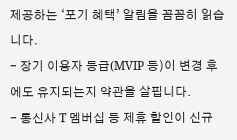제공하는 ‘포기 혜택’ 알림을 꼼꼼히 읽습니다.
- 장기 이용자 등급(MVIP 등)이 변경 후에도 유지되는지 약관을 살핍니다.
- 통신사 T 멤버십 등 제휴 할인이 신규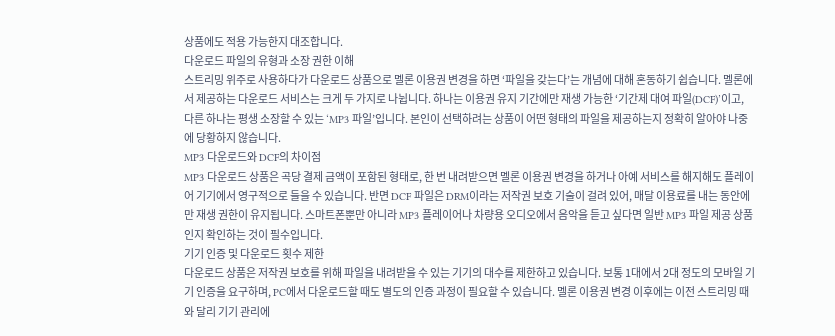상품에도 적용 가능한지 대조합니다.
다운로드 파일의 유형과 소장 권한 이해
스트리밍 위주로 사용하다가 다운로드 상품으로 멜론 이용권 변경을 하면 ‘파일을 갖는다’는 개념에 대해 혼동하기 쉽습니다. 멜론에서 제공하는 다운로드 서비스는 크게 두 가지로 나뉩니다. 하나는 이용권 유지 기간에만 재생 가능한 ‘기간제 대여 파일(DCF)’이고, 다른 하나는 평생 소장할 수 있는 ‘MP3 파일’입니다. 본인이 선택하려는 상품이 어떤 형태의 파일을 제공하는지 정확히 알아야 나중에 당황하지 않습니다.
MP3 다운로드와 DCF의 차이점
MP3 다운로드 상품은 곡당 결제 금액이 포함된 형태로, 한 번 내려받으면 멜론 이용권 변경을 하거나 아예 서비스를 해지해도 플레이어 기기에서 영구적으로 들을 수 있습니다. 반면 DCF 파일은 DRM이라는 저작권 보호 기술이 걸려 있어, 매달 이용료를 내는 동안에만 재생 권한이 유지됩니다. 스마트폰뿐만 아니라 MP3 플레이어나 차량용 오디오에서 음악을 듣고 싶다면 일반 MP3 파일 제공 상품인지 확인하는 것이 필수입니다.
기기 인증 및 다운로드 횟수 제한
다운로드 상품은 저작권 보호를 위해 파일을 내려받을 수 있는 기기의 대수를 제한하고 있습니다. 보통 1대에서 2대 정도의 모바일 기기 인증을 요구하며, PC에서 다운로드할 때도 별도의 인증 과정이 필요할 수 있습니다. 멜론 이용권 변경 이후에는 이전 스트리밍 때와 달리 기기 관리에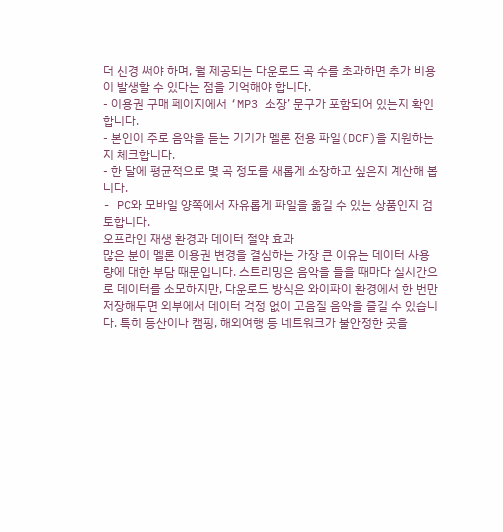더 신경 써야 하며, 월 제공되는 다운로드 곡 수를 초과하면 추가 비용이 발생할 수 있다는 점을 기억해야 합니다.
- 이용권 구매 페이지에서 ‘MP3 소장’ 문구가 포함되어 있는지 확인합니다.
- 본인이 주로 음악을 듣는 기기가 멜론 전용 파일(DCF)을 지원하는지 체크합니다.
- 한 달에 평균적으로 몇 곡 정도를 새롭게 소장하고 싶은지 계산해 봅니다.
- PC와 모바일 양쪽에서 자유롭게 파일을 옮길 수 있는 상품인지 검토합니다.
오프라인 재생 환경과 데이터 절약 효과
많은 분이 멜론 이용권 변경을 결심하는 가장 큰 이유는 데이터 사용량에 대한 부담 때문입니다. 스트리밍은 음악을 들을 때마다 실시간으로 데이터를 소모하지만, 다운로드 방식은 와이파이 환경에서 한 번만 저장해두면 외부에서 데이터 걱정 없이 고음질 음악을 즐길 수 있습니다. 특히 등산이나 캠핑, 해외여행 등 네트워크가 불안정한 곳을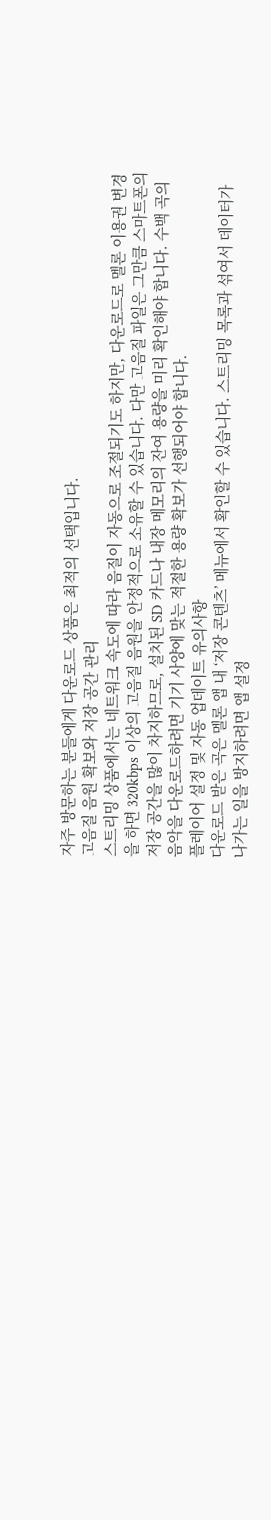자주 방문하는 분들에게 다운로드 상품은 최적의 선택입니다.
고음질 음원 확보와 저장 공간 관리
스트리밍 상품에서는 네트워크 속도에 따라 음질이 자동으로 조절되기도 하지만, 다운로드로 멜론 이용권 변경을 하면 320kbps 이상의 고음질 음원을 안정적으로 소유할 수 있습니다. 다만 고음질 파일은 그만큼 스마트폰의 저장 공간을 많이 차지하므로, 설치된 SD 카드나 내장 메모리의 잔여 용량을 미리 확인해야 합니다. 수백 곡의 음악을 다운로드하려면 기기 사양에 맞는 적절한 용량 확보가 선행되어야 합니다.
플레이어 설정 및 자동 업데이트 유의사항
다운로드 받은 곡은 멜론 앱 내 ‘저장 콘텐츠’ 메뉴에서 확인할 수 있습니다. 스트리밍 목록과 섞여서 데이터가 나가는 일을 방지하려면 앱 설정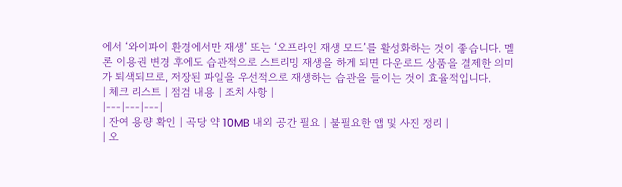에서 ‘와이파이 환경에서만 재생’ 또는 ‘오프라인 재생 모드’를 활성화하는 것이 좋습니다. 멜론 이용권 변경 후에도 습관적으로 스트리밍 재생을 하게 되면 다운로드 상품을 결제한 의미가 퇴색되므로, 저장된 파일을 우선적으로 재생하는 습관을 들이는 것이 효율적입니다.
| 체크 리스트 | 점검 내용 | 조치 사항 |
|---|---|---|
| 잔여 용량 확인 | 곡당 약 10MB 내외 공간 필요 | 불필요한 앱 및 사진 정리 |
| 오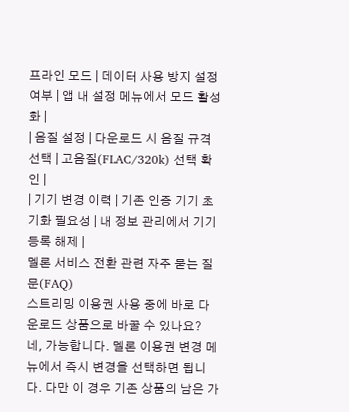프라인 모드 | 데이터 사용 방지 설정 여부 | 앱 내 설정 메뉴에서 모드 활성화 |
| 음질 설정 | 다운로드 시 음질 규격 선택 | 고음질(FLAC/320k) 선택 확인 |
| 기기 변경 이력 | 기존 인증 기기 초기화 필요성 | 내 정보 관리에서 기기 등록 해제 |
멜론 서비스 전환 관련 자주 묻는 질문(FAQ)
스트리밍 이용권 사용 중에 바로 다운로드 상품으로 바꿀 수 있나요?
네, 가능합니다. 멜론 이용권 변경 메뉴에서 즉시 변경을 선택하면 됩니다. 다만 이 경우 기존 상품의 남은 가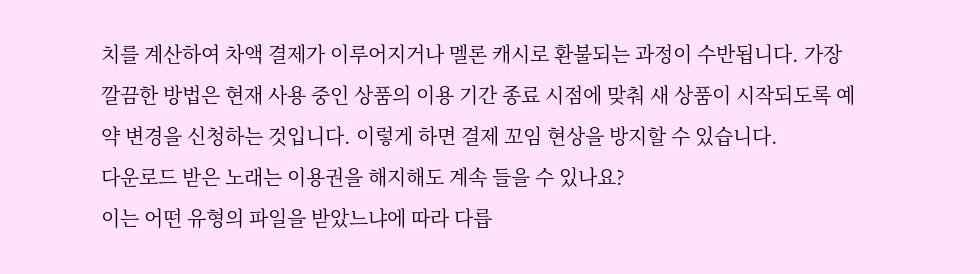치를 계산하여 차액 결제가 이루어지거나 멜론 캐시로 환불되는 과정이 수반됩니다. 가장 깔끔한 방법은 현재 사용 중인 상품의 이용 기간 종료 시점에 맞춰 새 상품이 시작되도록 예약 변경을 신청하는 것입니다. 이렇게 하면 결제 꼬임 현상을 방지할 수 있습니다.
다운로드 받은 노래는 이용권을 해지해도 계속 들을 수 있나요?
이는 어떤 유형의 파일을 받았느냐에 따라 다릅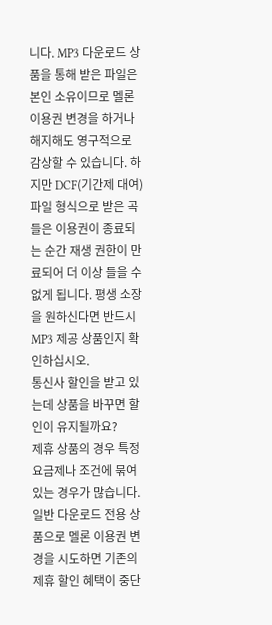니다. MP3 다운로드 상품을 통해 받은 파일은 본인 소유이므로 멜론 이용권 변경을 하거나 해지해도 영구적으로 감상할 수 있습니다. 하지만 DCF(기간제 대여) 파일 형식으로 받은 곡들은 이용권이 종료되는 순간 재생 권한이 만료되어 더 이상 들을 수 없게 됩니다. 평생 소장을 원하신다면 반드시 MP3 제공 상품인지 확인하십시오.
통신사 할인을 받고 있는데 상품을 바꾸면 할인이 유지될까요?
제휴 상품의 경우 특정 요금제나 조건에 묶여 있는 경우가 많습니다. 일반 다운로드 전용 상품으로 멜론 이용권 변경을 시도하면 기존의 제휴 할인 혜택이 중단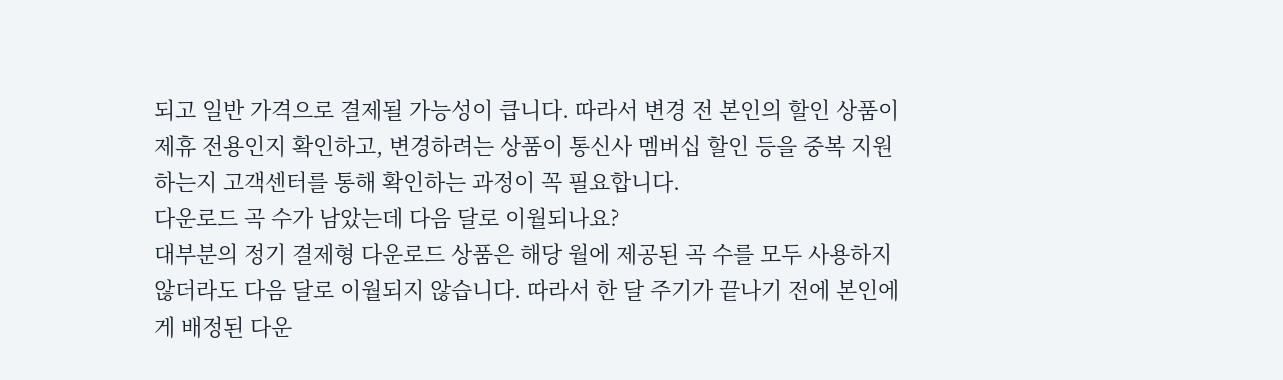되고 일반 가격으로 결제될 가능성이 큽니다. 따라서 변경 전 본인의 할인 상품이 제휴 전용인지 확인하고, 변경하려는 상품이 통신사 멤버십 할인 등을 중복 지원하는지 고객센터를 통해 확인하는 과정이 꼭 필요합니다.
다운로드 곡 수가 남았는데 다음 달로 이월되나요?
대부분의 정기 결제형 다운로드 상품은 해당 월에 제공된 곡 수를 모두 사용하지 않더라도 다음 달로 이월되지 않습니다. 따라서 한 달 주기가 끝나기 전에 본인에게 배정된 다운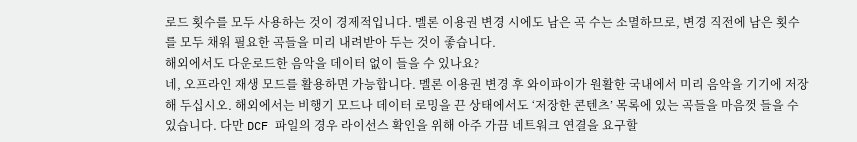로드 횟수를 모두 사용하는 것이 경제적입니다. 멜론 이용권 변경 시에도 남은 곡 수는 소멸하므로, 변경 직전에 남은 횟수를 모두 채워 필요한 곡들을 미리 내려받아 두는 것이 좋습니다.
해외에서도 다운로드한 음악을 데이터 없이 들을 수 있나요?
네, 오프라인 재생 모드를 활용하면 가능합니다. 멜론 이용권 변경 후 와이파이가 원활한 국내에서 미리 음악을 기기에 저장해 두십시오. 해외에서는 비행기 모드나 데이터 로밍을 끈 상태에서도 ‘저장한 콘텐츠’ 목록에 있는 곡들을 마음껏 들을 수 있습니다. 다만 DCF 파일의 경우 라이선스 확인을 위해 아주 가끔 네트워크 연결을 요구할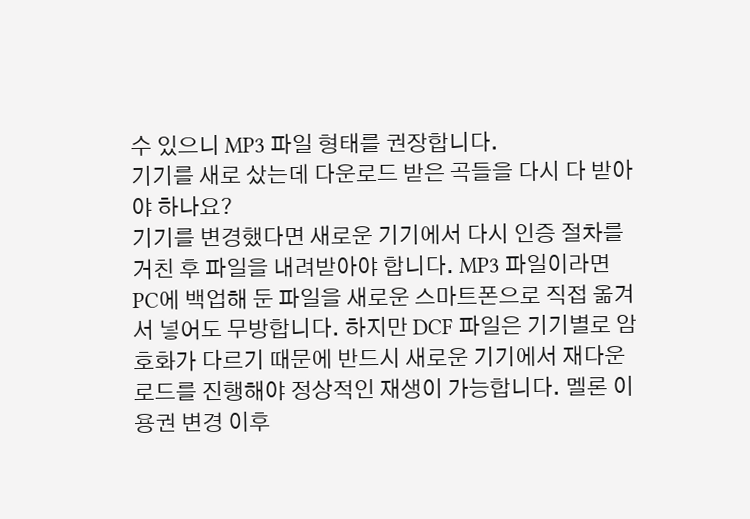수 있으니 MP3 파일 형태를 권장합니다.
기기를 새로 샀는데 다운로드 받은 곡들을 다시 다 받아야 하나요?
기기를 변경했다면 새로운 기기에서 다시 인증 절차를 거친 후 파일을 내려받아야 합니다. MP3 파일이라면 PC에 백업해 둔 파일을 새로운 스마트폰으로 직접 옮겨서 넣어도 무방합니다. 하지만 DCF 파일은 기기별로 암호화가 다르기 때문에 반드시 새로운 기기에서 재다운로드를 진행해야 정상적인 재생이 가능합니다. 멜론 이용권 변경 이후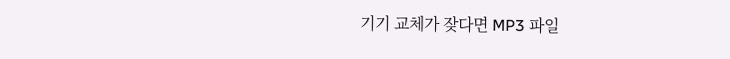기기 교체가 잦다면 MP3 파일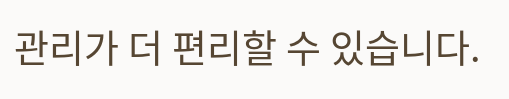관리가 더 편리할 수 있습니다.